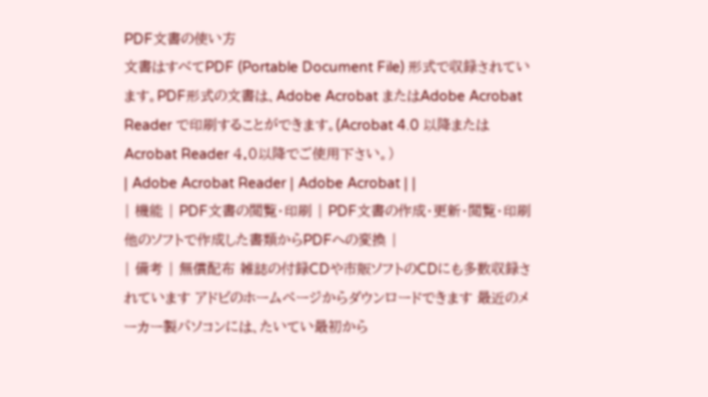PDF文書の使い方
文書はすべてPDF (Portable Document File) 形式で収録されています。PDF形式の文書は、Adobe Acrobat またはAdobe Acrobat Reader で印刷することができます。(Acrobat 4.0 以降またはAcrobat Reader 4.0以降でご使用下さい。)
| Adobe Acrobat Reader | Adobe Acrobat | |
| 機能 | PDF文書の閲覧・印刷 | PDF文書の作成・更新・閲覧・印刷 他のソフトで作成した書類からPDFへの変換 |
| 備考 | 無償配布 雑誌の付録CDや市販ソフトのCDにも多数収録されています アドビのホームページからダウンロードできます 最近のメーカー製パソコンには、たいてい最初から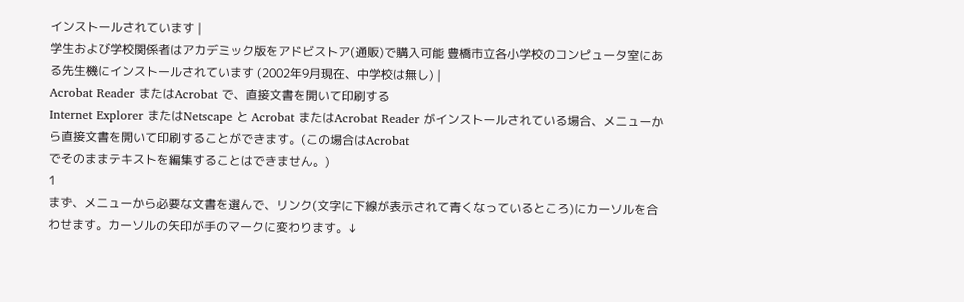インストールされています |
学生および学校関係者はアカデミック版をアドビストア(通販)で購入可能 豊橋市立各小学校のコンピュータ室にある先生機にインストールされています (2002年9月現在、中学校は無し) |
Acrobat Reader またはAcrobat で、直接文書を開いて印刷する
Internet Explorer またはNetscape と Acrobat またはAcrobat Reader がインストールされている場合、メニューから直接文書を開いて印刷することができます。(この場合はAcrobat
でそのままテキストを編集することはできません。)
1
まず、メニューから必要な文書を選んで、リンク(文字に下線が表示されて青くなっているところ)にカーソルを合わせます。カーソルの矢印が手のマークに変わります。↓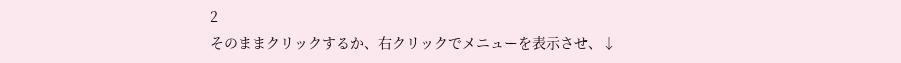2
そのままクリックするか、右クリックでメニューを表示させ、↓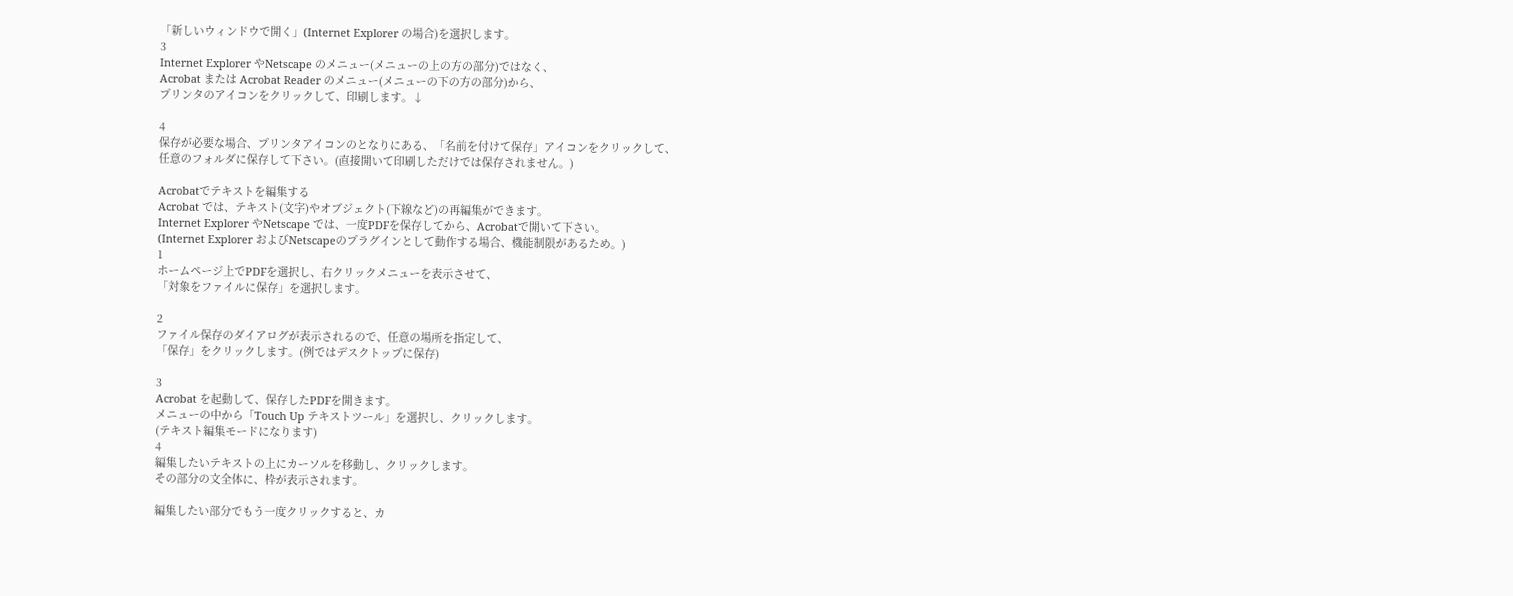「新しいウィンドウで開く」(Internet Explorer の場合)を選択します。
3
Internet Explorer やNetscape のメニュー(メニューの上の方の部分)ではなく、
Acrobat または Acrobat Reader のメニュー(メニューの下の方の部分)から、
プリンタのアイコンをクリックして、印刷します。↓

4
保存が必要な場合、プリンタアイコンのとなりにある、「名前を付けて保存」アイコンをクリックして、
任意のフォルダに保存して下さい。(直接開いて印刷しただけでは保存されません。)

Acrobatでテキストを編集する
Acrobat では、テキスト(文字)やオブジェクト(下線など)の再編集ができます。
Internet Explorer やNetscape では、一度PDFを保存してから、Acrobatで開いて下さい。
(Internet Explorer およびNetscapeのプラグインとして動作する場合、機能制限があるため。)
1
ホームページ上でPDFを選択し、右クリックメニューを表示させて、
「対象をファイルに保存」を選択します。

2
ファイル保存のダイアログが表示されるので、任意の場所を指定して、
「保存」をクリックします。(例ではデスクトップに保存)

3
Acrobat を起動して、保存したPDFを開きます。
メニューの中から「Touch Up テキストツール」を選択し、クリックします。
(テキスト編集モードになります)
4
編集したいテキストの上にカーソルを移動し、クリックします。
その部分の文全体に、枠が表示されます。

編集したい部分でもう一度クリックすると、カ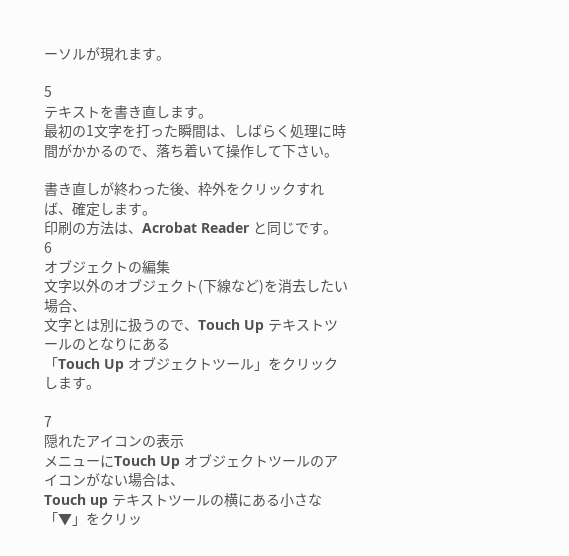ーソルが現れます。

5
テキストを書き直します。
最初の1文字を打った瞬間は、しばらく処理に時間がかかるので、落ち着いて操作して下さい。

書き直しが終わった後、枠外をクリックすれば、確定します。
印刷の方法は、Acrobat Reader と同じです。
6
オブジェクトの編集
文字以外のオブジェクト(下線など)を消去したい場合、
文字とは別に扱うので、Touch Up テキストツールのとなりにある
「Touch Up オブジェクトツール」をクリックします。

7
隠れたアイコンの表示
メニューにTouch Up オブジェクトツールのアイコンがない場合は、
Touch up テキストツールの横にある小さな「▼」をクリッ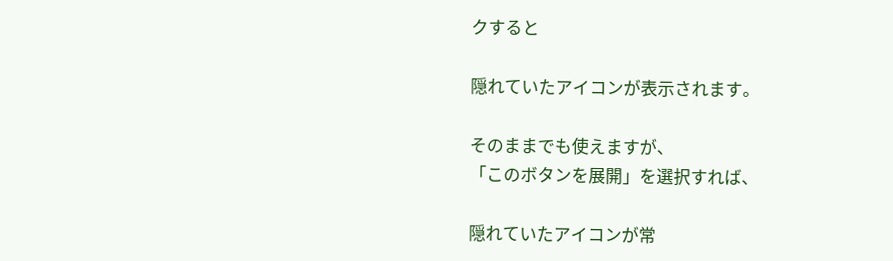クすると

隠れていたアイコンが表示されます。

そのままでも使えますが、
「このボタンを展開」を選択すれば、

隠れていたアイコンが常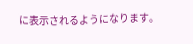に表示されるようになります。